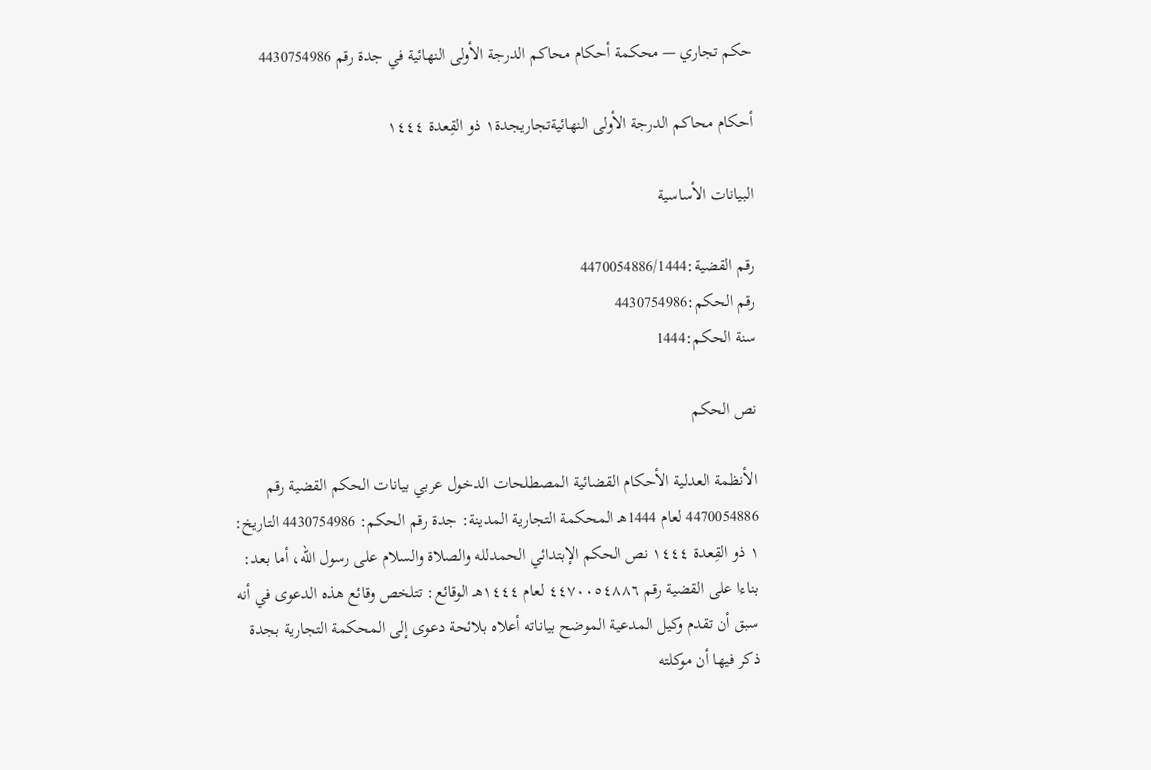حكم تجاري — محكمة أحكام محاكم الدرجة الأولى النهائية في جدة رقم 4430754986

أحكام محاكم الدرجة الأولى النهائيةتجاريجدة١ ذو القِعدة ١٤٤٤

البيانات الأساسية

رقم القضية:4470054886/1444
رقم الحكم:4430754986
سنة الحكم:1444

نص الحكم

الأنظمة العدلية الأحكام القضائية المصطلحات الدخول عربي بيانات الحكم القضية رقم 4470054886 لعام 1444هـ المحكمة التجارية المدينة: جدة رقم الحكم: 4430754986 التاريخ: ١ ذو القِعدة ١٤٤٤ نص الحكم الإبتدائي الحمدلله والصلاة والسلام على رسول الله، أما بعد: بناءا على القضية رقم ٤٤٧٠٠٥٤٨٨٦ لعام ١٤٤٤هـ الوقائع: تتلخص وقائع هذه الدعوى في أنه سبق أن تقدم وكيل المدعية الموضح بياناته أعلاه بلائحة دعوى إلى المحكمة التجارية بجدة ذكر فيها أن موكلته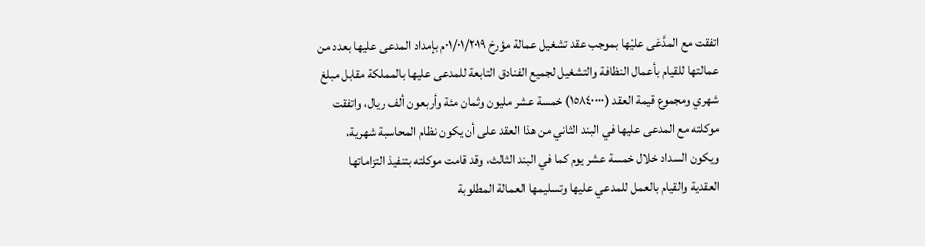اتفقت مع المدَّعَى عليْها بموجب عقد تشغيل عمالة مؤرخ ٠١/٠١/٢٠١٩م بإمداد المدعى عليها بعدد من عمالتها للقيام بأعمال النظافة والتشغيل لجميع الفنادق التابعة للمدعى عليها بالمملكة مقابل مبلغ شهري ومجموع قيمة العقد (١٥٨٤٠٠٠٠) خمسة عشر مليون وثمان مئة وأربعون ألف ريال، واتفقت موكلته مع المدعى عليها في البند الثاني من هذا العقد على أن يكون نظام المحاسبة شهرية، ويكون السداد خلال خمسة عشر يوم كما في البند الثالث، وقد قامت موكلته بتنفيذ التزاماتها العقدية والقيام بالعمل للمدعي عليها وتسليمها العمالة المطلوبة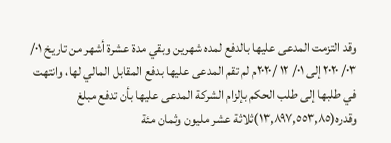وقد التزمت المدعى عليها بالدفع لمده شهرين وبقي مدة عشرة أشهر من تاريخ ٠١/ ٠٣/ ٢٠٢٠ إلى ٠١/ ١٢ /٢٠٢٠م لم تقم المدعى عليها بدفع المقابل المالي لها، وانتهت في طلبها إلى طلب الحكم بإلزام الشركة المدعى عليها بأن تدفع مبلغ وقدره(١٣,٨٩٧,٥٥٣,٨٥)ثلاثة عشر مليون وثمان مئة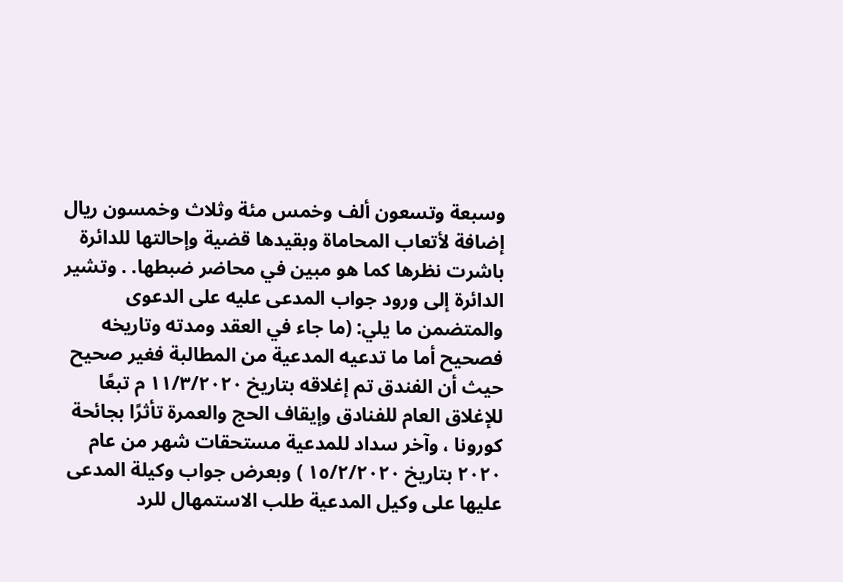وسبعة وتسعون ألف وخمس مئة وثلاث وخمسون ريال إضافة لأتعاب المحاماة وبقيدها قضية وإحالتها للدائرة باشرت نظرها كما هو مبين في محاضر ضبطها. . وتشير الدائرة إلى ورود جواب المدعى عليه على الدعوى والمتضمن ما يلي: (ما جاء في العقد ومدته وتاريخه فصحيح أما ما تدعيه المدعية من المطالبة فغير صحيح حيث أن الفندق تم إغلاقه بتاريخ ١١/٣/٢٠٢٠ م تبعًا للإغلاق العام للفنادق وإيقاف الحج والعمرة تأثرًا بجائحة كورونا ، وآخر سداد للمدعية مستحقات شهر من عام ٢٠٢٠ بتاريخ ١٥/٢/٢٠٢٠ ) وبعرض جواب وكيلة المدعى عليها على وكيل المدعية طلب الاستمهال للرد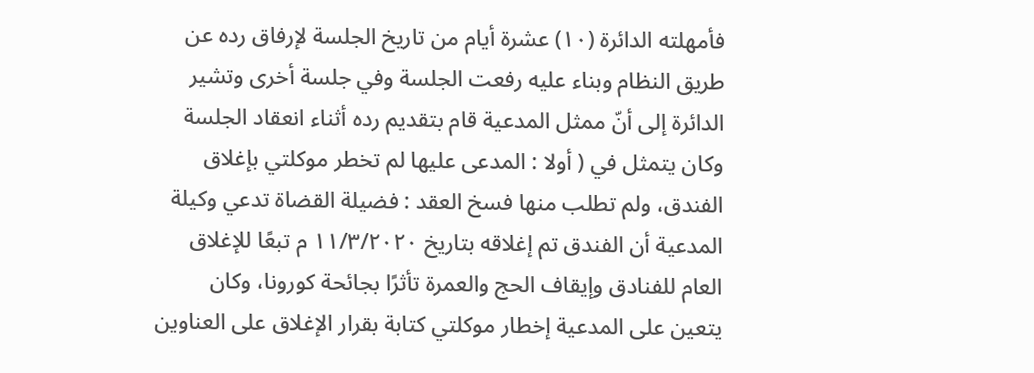فأمهلته الدائرة (١٠) عشرة أيام من تاريخ الجلسة لإرفاق رده عن طريق النظام وبناء عليه رفعت الجلسة وفي جلسة أخرى وتشير الدائرة إلى أنّ ممثل المدعية قام بتقديم رده أثناء انعقاد الجلسة وكان يتمثل في ( أولا : المدعى عليها لم تخطر موكلتي بإغلاق الفندق، ولم تطلب منها فسخ العقد : فضيلة القضاة تدعي وكيلة المدعية أن الفندق تم إغلاقه بتاريخ ١١/٣/٢٠٢٠ م تبعًا للإغلاق العام للفنادق وإيقاف الحج والعمرة تأثرًا بجائحة كورونا، وكان يتعين على المدعية إخطار موكلتي كتابة بقرار الإغلاق على العناوين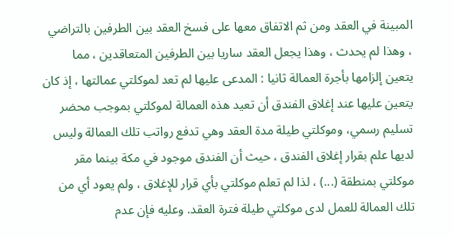المبينة في العقد ومن ثم الاتفاق معها على فسخ العقد بين الطرفين بالتراضي ، وهذا لم يحدث ، وهذا يجعل العقد ساريا بين الطرفين المتعاقدين ، مما يتعين إلزامها بأجرة العمالة ثانيا : المدعى عليها لم تعد لموكلتي عمالتها ، إذ كان يتعين عليها عند إغلاق الفندق أن تعيد هذه العمالة لموكلتي بموجب محضر تسليم رسمي، وموكلتي طيلة مدة العقد وهي تدفع رواتب تلك العمالة وليس لديها علم بقرار إغلاق الفندق ، حيث أن الفندق موجود في مكة بينما مقر موكلتي بمنطقة (...) ، لذا لم تعلم موكلتي بأي قرار للإغلاق ، ولم يعود أي من تلك العمالة للعمل لدى موكلتي طيلة فترة العقد. وعليه فإن عدم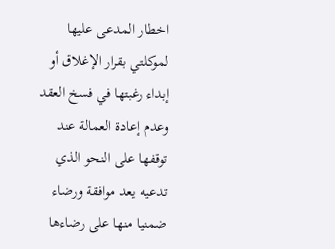اخطار المدعى عليها لموكلتي بقرار الإغلاق أو إبداء رغبتها في فسخ العقد وعدم إعادة العمالة عند توقفها على النحو الذي تدعيه يعد موافقة ورضاء ضمنيا منها على رضاءها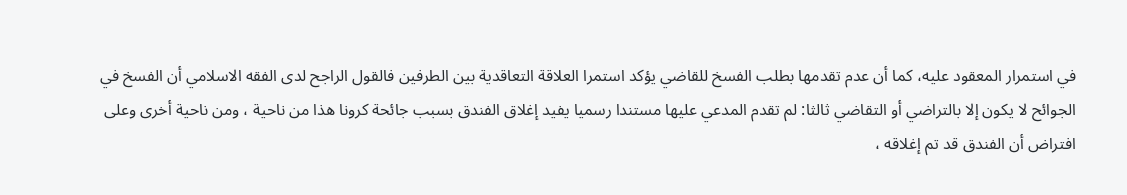في استمرار المعقود عليه، كما أن عدم تقدمها بطلب الفسخ للقاضي يؤكد استمرا العلاقة التعاقدية بين الطرفين فالقول الراجح لدى الفقه الاسلامي أن الفسخ في الجوائح لا يكون إلا بالتراضي أو التقاضي ثالثا: لم تقدم المدعي عليها مستندا رسميا يفيد إغلاق الفندق بسبب جائحة كرونا هذا من ناحية ، ومن ناحية أخرى وعلى افتراض أن الفندق قد تم إغلاقه ،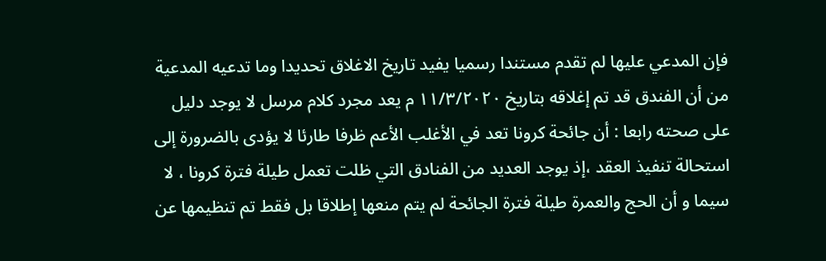فإن المدعي عليها لم تقدم مستندا رسميا يفيد تاريخ الاغلاق تحديدا وما تدعيه المدعية من أن الفندق قد تم إغلاقه بتاريخ ١١/٣/٢٠٢٠ م يعد مجرد كلام مرسل لا يوجد دليل على صحته رابعا : أن جائحة كرونا تعد في الأغلب الأعم ظرفا طارئا لا يؤدى بالضرورة إلى استحالة تنفيذ العقد ،إذ يوجد العديد من الفنادق التي ظلت تعمل طيلة فترة كرونا ، لا سيما و أن الحج والعمرة طيلة فترة الجائحة لم يتم منعها إطلاقا بل فقط تم تنظيمها عن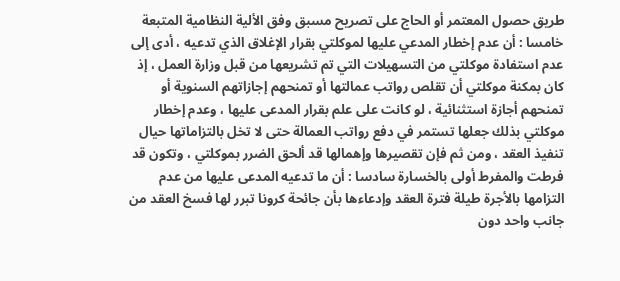طريق حصول المعتمر أو الحاج على تصريح مسبق وفق الألية النظامية المتبعة خامسا : أن عدم إخطار المدعي عليها لموكلتي بقرار الإغلاق الذي تدعيه ، أدى إلى عدم استفادة موكلتي من التسهيلات التي تم تشريعها من قبل وزارة العمل ، إذ كان بمكنة موكلتي أن تقلص رواتب عمالتها أو تمنحهم إجازاتهم السنوية أو تمنحهم أجازة استثنائية ، لو كانت على علم بقرار المدعى عليها ، وعدم إخطار موكلتي بذلك جعلها تستمر في دفع رواتب العمالة حتى لا تخل بالتزاماتها حيال تنفيذ العقد ، ومن ثم فإن تقصيرها وإهمالها قد ألحق الضرر بموكلتي ، وتكون قد فرطت والمفرط أولى بالخسارة سادسا : أن ما تدعيه المدعى عليها من عدم التزامها بالأجرة طيلة فترة العقد وإدعاءها بأن جائحة كرونا تبرر لها فسخ العقد من جانب واحد دون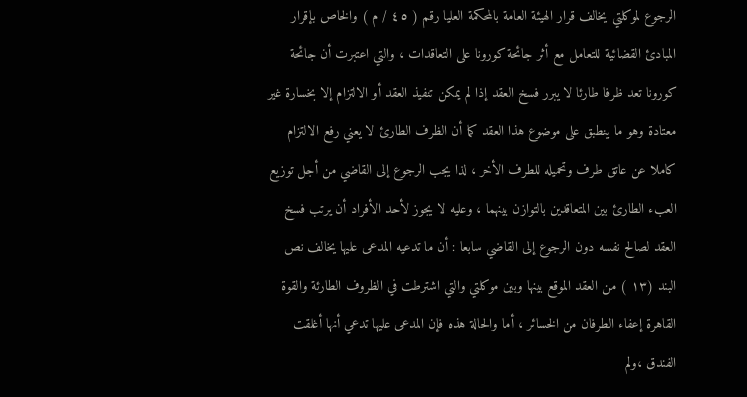الرجوع لموكلتي يخالف قرار الهيئة العامة بالمحكمة العليا رقم ( ٤٥ / م ) والخاص بإقرار المبادئ القضائية للتعامل مع أثر جائحة كورونا على التعاقدات ، والتي اعتبرت أن جائحة كورونا تعد ظرفا طارئا لا يبرر فسخ العقد إذا لم يمكن تنفيذ العقد أو الالتزام إلا بخسارة غير معتادة وهو ما ينطبق على موضوع هذا العقد كما أن الظرف الطارئ لا يعني رفع الالتزام كاملا عن عاتق طرف وتحميله للطرف الأخر ، لذا يجب الرجوع إلى القاضي من أجل توزيع العبء الطارئ بين المتعاقدين بالتوازن بينهما ، وعليه لا يجوز لأحد الأفراد أن يرتب فسخ العقد لصالح نفسه دون الرجوع إلى القاضي سابعا : أن ما تدعيه المدعى عليها يخالف نص البند (١٣ ) من العقد الموقع بينها وبين موكلتي والتي اشترطت في الظروف الطارئة والقوة القاهرة إعفاء الطرفان من الخسائر ، أما والحالة هذه فإن المدعى عليها تدعي أنها أغلقت الفندق ،ولم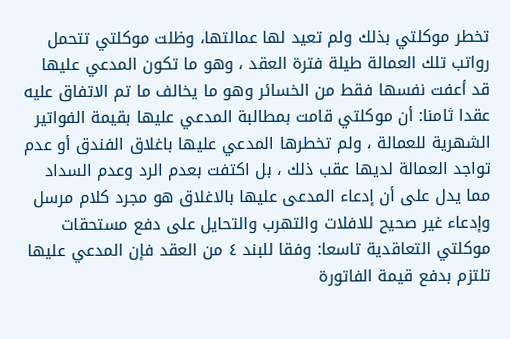تخطر موكلتي بذلك ولم تعيد لها عمالتها، وظلت موكلتي تتحمل رواتب تلك العمالة طيلة فترة العقد ، وهو ما تكون المدعي عليها قد أعفت نفسها فقط من الخسائر وهو ما يخالف ما تم الاتفاق عليه عقدا ثامنا: أن موكلتي قامت بمطالبة المدعي عليها بقيمة الفواتير الشهرية للعمالة ، ولم تخطرها المدعي عليها باغلاق الفندق أو عدم تواجد العمالة لديها عقب ذلك ، بل اكتفت بعدم الرد وعدم السداد مما يدل على أن إدعاء المدعى عليها بالاغلاق هو مجرد كلام مرسل وإدعاء غير صحيح للافلات والتهرب والتحايل على دفع مستحقات موكلتي التعاقدية تاسعا: وفقا للبند ٤ من العقد فإن المدعي عليها تلتزم بدفع قيمة الفاتورة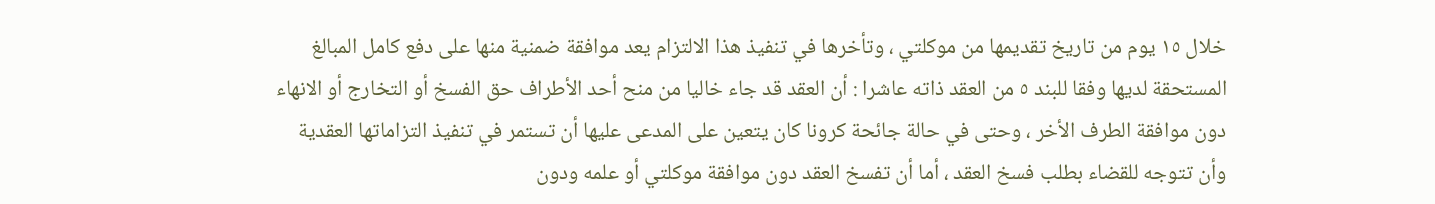خلال ١٥ يوم من تاريخ تقديمها من موكلتي ، وتأخرها في تنفيذ هذا الالتزام يعد موافقة ضمنية منها على دفع كامل المبالغ المستحقة لديها وفقا للبند ٥ من العقد ذاته عاشرا : أن العقد قد جاء خاليا من منح أحد الأطراف حق الفسخ أو التخارج أو الانهاء دون موافقة الطرف الأخر ، وحتى في حالة جائحة كرونا كان يتعين على المدعى عليها أن تستمر في تنفيذ التزاماتها العقدية وأن تتوجه للقضاء بطلب فسخ العقد ، أما أن تفسخ العقد دون موافقة موكلتي أو علمه ودون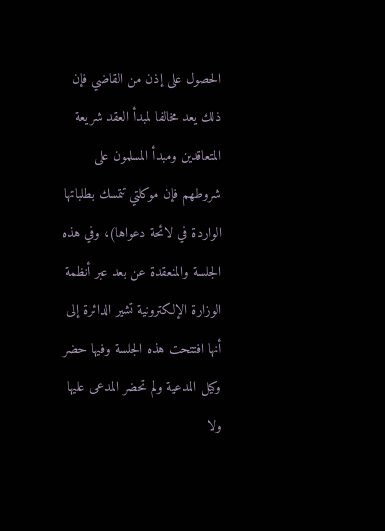الحصول على إذن من القاضي فإن ذلك يعد مخالفا لمبدأ العقد شريعة المتعاقدين ومبدأ المسلمون على شروطهم فإن موكلتي تتمسك بطلباتها الواردة في لائحة دعواها)، وفي هذه الجلسة والمنعقدة عن بعد عبر أنظمة الوزارة الإلكترونية تشير الدائرة إلى أنها افتتحت هذه الجلسة وفيها حضر وكيل المدعية ولم تحضر المدعى عليها ولا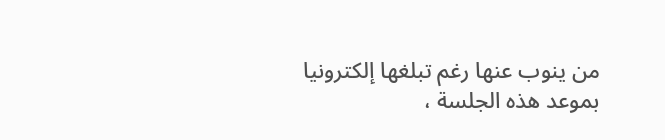من ينوب عنها رغم تبلغها إلكترونيا بموعد هذه الجلسة ،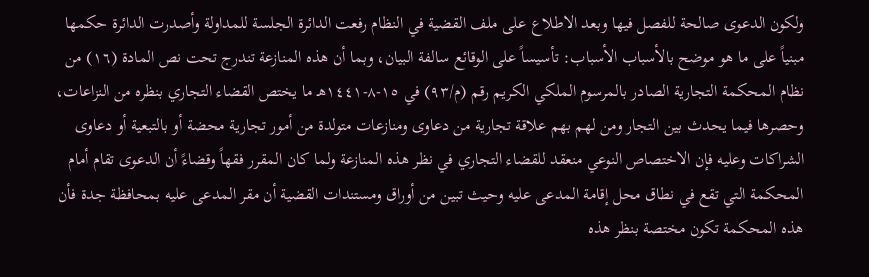ولكون الدعوى صالحة للفصل فيها وبعد الاطلاع على ملف القضية في النظام رفعت الدائرة الجلسة للمداولة وأصدرت الدائرة حكمها مبنياً على ما هو موضح بالأسباب الأسباب: تأسيساً على الوقائع سالفة البيان، وبما أن هذه المنازعة تندرج تحت نص المادة (١٦) من نظام المحكمة التجارية الصادر بالمرسوم الملكي الكريم رقم (م/٩٣) في ١٥-٨-١٤٤١هـ ما يختص القضاء التجاري بنظره من النزاعات، وحصرها فيما يحدث بين التجار ومن لهم بهم علاقة تجارية من دعاوى ومنازعات متولدة من أمور تجارية محضة أو بالتبعية أو دعاوى الشراكات وعليه فإن الاختصاص النوعي منعقد للقضاء التجاري في نظر هذه المنازعة ولما كان المقرر فقهاً وقضاءً أن الدعوى تقام أمام المحكمة التي تقع في نطاق محل إقامة المدعى عليه وحيث تبين من أوراق ومستندات القضية أن مقر المدعى عليه بمحافظة جدة فأن هذه المحكمة تكون مختصة بنظر هذه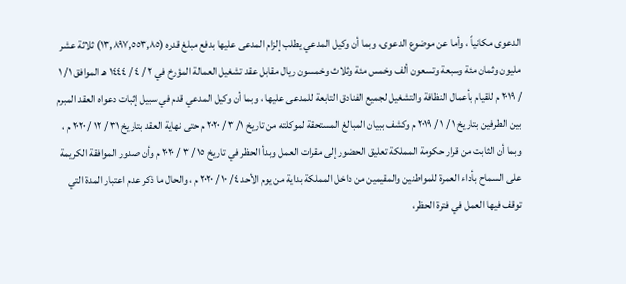الدعوى مكانياً ، وأما عن موضوع الدعوى، وبما أن وكيل المدعي يطلب إلزام المدعى عليها بدفع مبلغ قدره (١٣,٨٩٧,٥٥٣,٨٥) ثلاثة عشر مليون وثمان مئة وسبعة وتسعون ألف وخمس مئة وثلاث وخمسون ريال مقابل عقد تشغيل العمالة المؤرخ في ٢ / ٤ / ١٤٤٤ هـ الموافق ١/ ١ / ٢٠١٩ م للقيام بأعمال النظافة والتشغيل لجميع الفنادق التابعة للمدعى عليها ، وبما أن وكيل المدعي قدم في سبيل إثبات دعواه العقد المبرم بين الطرفين بتاريخ ١ / ١ / ٢٠١٩ م وكشف ببيان المبالغ المستحقة لموكلته من تاريخ ١/ ٣ / ٢٠٢٠ م حتى نهاية العقد بتاريخ ٣١ / ١٢ / ٢٠٢٠ م ، وبما أن الثابت من قرار حكومة المملكة تعليق الحضور إلى مقرات العمل وبدأ الحظر في تاريخ ١٥ / ٣ / ٢٠٢٠ م وأن صدور الموافقة الكريمة على السماح بأداء العمرة للمواطنين والمقيمين من داخل المملكة بداية من يوم الأحد ٤/ ١٠ / ٢٠٢٠ م ، والحال ما ذكر عدم اعتبار المدة التي توقف فيها العمل في فترة الحظر،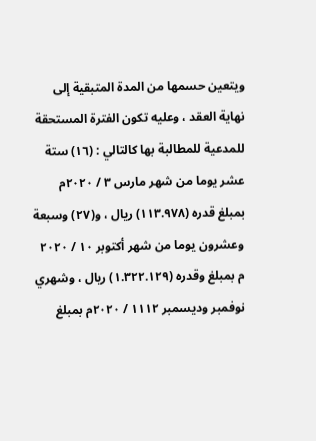ويتعين حسمها من المدة المتبقية إلى نهاية العقد ، وعليه تكون الفترة المستحقة للمدعية للمطالبة بها كالتالي : (١٦) ستة عشر يوما من شهر مارس ٣ / ٢٠٢٠م بمبلغ قدره (١١٣.٩٧٨) ريال ، و(٢٧) وسبعة وعشرون يوما من شهر أكتوبر ١٠ / ٢٠٢٠ م بمبلغ وقدره (١.٣٢٢.١٢٩) ريال ، وشهري نوفمبر وديسمبر ١١١٢ / ٢٠٢٠م بمبلغ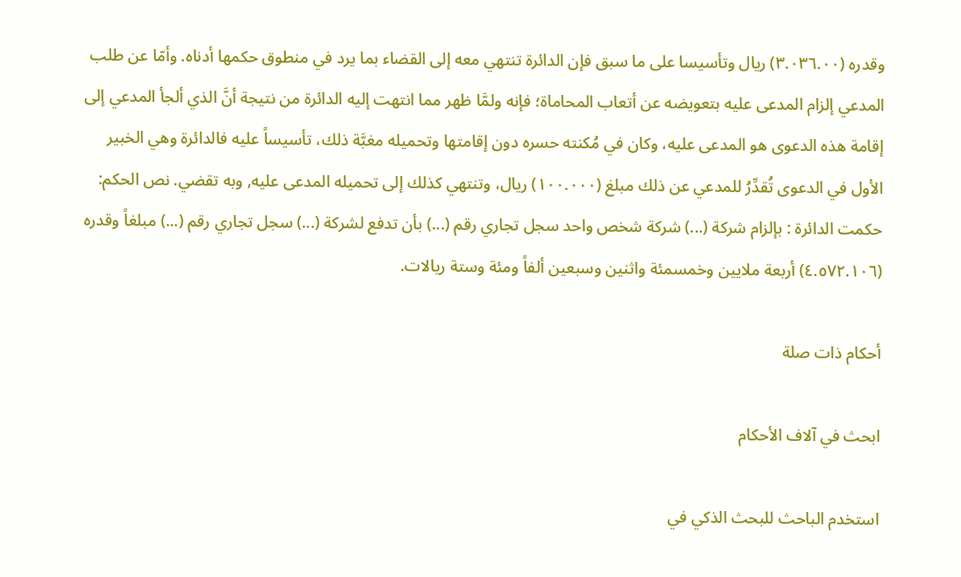وقدره (٣.٠٣٦.٠٠) ريال وتأسيسا على ما سبق فإن الدائرة تنتهي معه إلى القضاء بما يرد في منطوق حكمها أدناه. وأمّا عن طلب المدعي إلزام المدعى عليه بتعويضه عن أتعاب المحاماة؛ فإنه ولمَّا ظهر مما انتهت إليه الدائرة من نتيجة أنَّ الذي ألجأ المدعي إلى إقامة هذه الدعوى هو المدعى عليه، وكان في مُكنته حسره دون إقامتها وتحميله مغبَّة ذلك، تأسيساً عليه فالدائرة وهي الخبير الأول في الدعوى تُقدِّرُ للمدعي عن ذلك مبلغ (١٠٠.٠٠٠) ريال، وتنتهي كذلك إلى تحميله المدعى عليه, وبه تقضي. نص الحكم: حكمت الدائرة : بإلزام شركة (...) شركة شخص واحد سجل تجاري رقم (...) بأن تدفع لشركة (...) سجل تجاري رقم (...) مبلغاً وقدره (٤.٥٧٢.١٠٦) أربعة ملايين وخمسمئة واثنين وسبعين ألفاً ومئة وستة ريالات.

أحكام ذات صلة

ابحث في آلاف الأحكام

استخدم الباحث للبحث الذكي في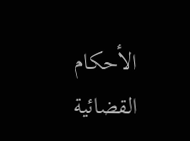الأحكام القضائية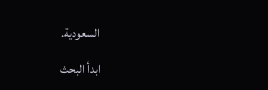السعودية.

ابدأ البحث